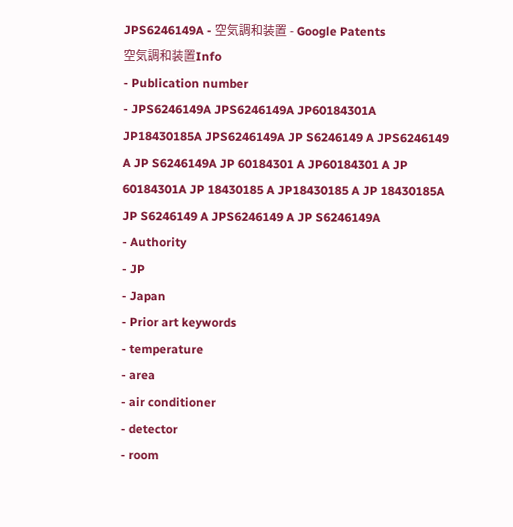JPS6246149A - 空気調和装置 - Google Patents
空気調和装置Info
- Publication number
- JPS6246149A JPS6246149A JP60184301A JP18430185A JPS6246149A JP S6246149 A JPS6246149 A JP S6246149A JP 60184301 A JP60184301 A JP 60184301A JP 18430185 A JP18430185 A JP 18430185A JP S6246149 A JPS6246149 A JP S6246149A
- Authority
- JP
- Japan
- Prior art keywords
- temperature
- area
- air conditioner
- detector
- room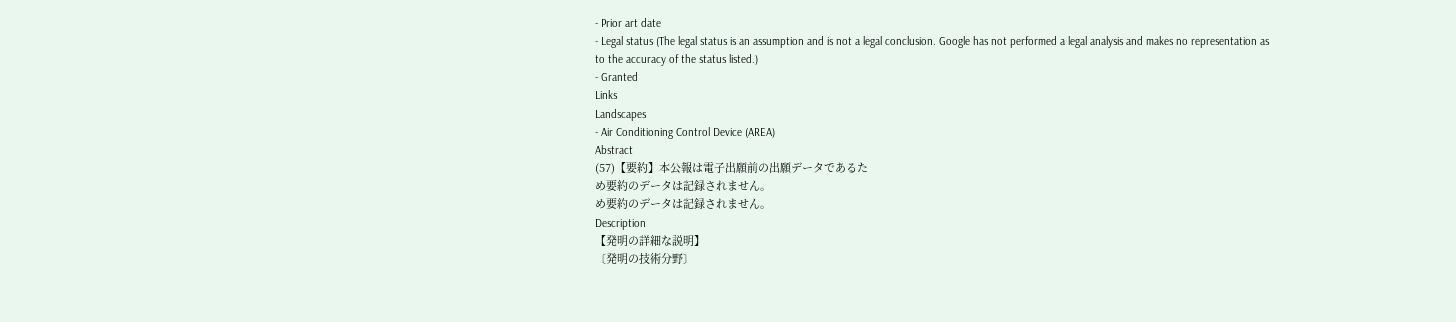- Prior art date
- Legal status (The legal status is an assumption and is not a legal conclusion. Google has not performed a legal analysis and makes no representation as to the accuracy of the status listed.)
- Granted
Links
Landscapes
- Air Conditioning Control Device (AREA)
Abstract
(57)【要約】本公報は電子出願前の出願データであるた
め要約のデータは記録されません。
め要約のデータは記録されません。
Description
【発明の詳細な説明】
〔発明の技術分野〕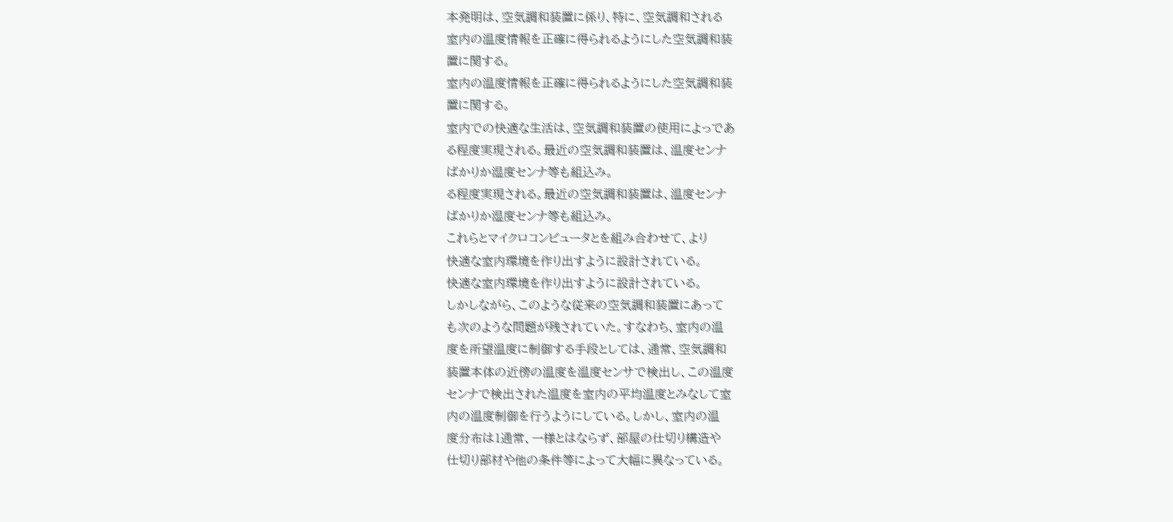本発明は、空気調和装置に係り、特に、空気調和される
室内の温度情報を正確に得られるようにした空気調和装
置に関する。
室内の温度情報を正確に得られるようにした空気調和装
置に関する。
室内での快適な生活は、空気調和装置の使用によっであ
る程度実現される。最近の空気調和装置は、温度センナ
ばかりか湿度センナ等も組込み。
る程度実現される。最近の空気調和装置は、温度センナ
ばかりか湿度センナ等も組込み。
これらとマイクロコンピュータとを組み合わせて、より
快適な室内環境を作り出すように設計されている。
快適な室内環境を作り出すように設計されている。
しかしながら、このような従来の空気調和装置にあって
も次のような問題が残されていた。すなわち、室内の温
度を所望温度に制御する手段としては、通常、空気調和
装置本体の近傍の温度を温度センサで検出し、この温度
センナで検出された温度を室内の平均温度とみなして室
内の温度制御を行うようにしている。しかし、室内の温
度分布は1通常、一様とはならず、部屋の仕切り構造や
仕切り部材や他の条件等によって大幅に異なっている。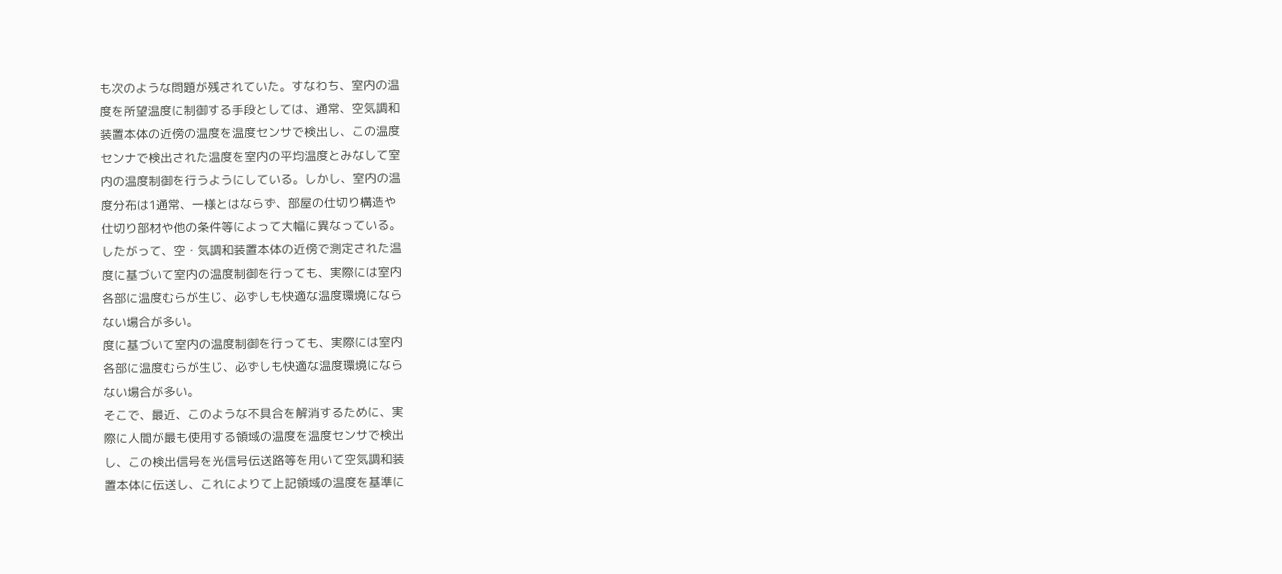も次のような問題が残されていた。すなわち、室内の温
度を所望温度に制御する手段としては、通常、空気調和
装置本体の近傍の温度を温度センサで検出し、この温度
センナで検出された温度を室内の平均温度とみなして室
内の温度制御を行うようにしている。しかし、室内の温
度分布は1通常、一様とはならず、部屋の仕切り構造や
仕切り部材や他の条件等によって大幅に異なっている。
したがって、空・気調和装置本体の近傍で測定された温
度に基づいて室内の温度制御を行っても、実際には室内
各部に温度むらが生じ、必ずしも快適な温度環境になら
ない場合が多い。
度に基づいて室内の温度制御を行っても、実際には室内
各部に温度むらが生じ、必ずしも快適な温度環境になら
ない場合が多い。
そこで、最近、このような不具合を解消するために、実
際に人間が最も使用する領域の温度を温度センサで検出
し、この検出信号を光信号伝送路等を用いて空気調和装
置本体に伝送し、これによりて上記領域の温度を基準に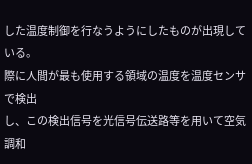した温度制御を行なうようにしたものが出現している。
際に人間が最も使用する領域の温度を温度センサで検出
し、この検出信号を光信号伝送路等を用いて空気調和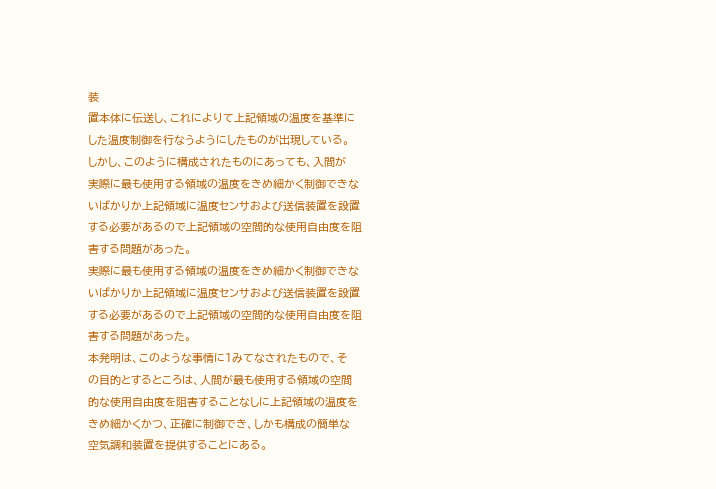装
置本体に伝送し、これによりて上記領域の温度を基準に
した温度制御を行なうようにしたものが出現している。
しかし、このように構成されたものにあっても、入間が
実際に最も使用する領域の温度をきめ細かく制御できな
いばかりか上記領域に温度センサおよび送信装置を設置
する必要があるので上記領域の空間的な使用自由度を阻
害する問題があった。
実際に最も使用する領域の温度をきめ細かく制御できな
いばかりか上記領域に温度センサおよび送信装置を設置
する必要があるので上記領域の空間的な使用自由度を阻
害する問題があった。
本発明は、このような事情に1みてなされたもので、そ
の目的とするところは、人間が最も使用する領域の空間
的な使用自由度を阻害することなしに上記領域の温度を
きめ細かくかつ、正確に制御でき、しかも構成の簡単な
空気調和装置を提供することにある。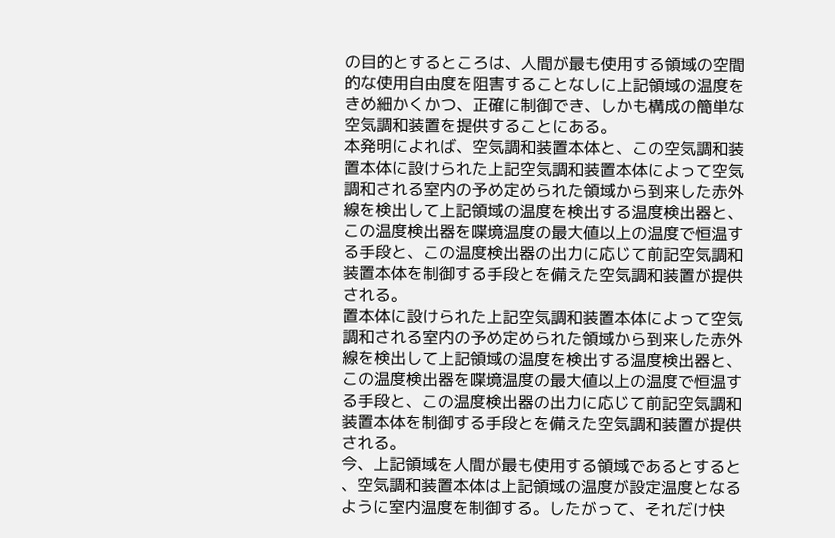の目的とするところは、人間が最も使用する領域の空間
的な使用自由度を阻害することなしに上記領域の温度を
きめ細かくかつ、正確に制御でき、しかも構成の簡単な
空気調和装置を提供することにある。
本発明によれば、空気調和装置本体と、この空気調和装
置本体に設けられた上記空気調和装置本体によって空気
調和される室内の予め定められた領域から到来した赤外
線を検出して上記領域の温度を検出する温度検出器と、
この温度検出器を喋境温度の最大値以上の温度で恒温す
る手段と、この温度検出器の出力に応じて前記空気調和
装置本体を制御する手段とを備えた空気調和装置が提供
される。
置本体に設けられた上記空気調和装置本体によって空気
調和される室内の予め定められた領域から到来した赤外
線を検出して上記領域の温度を検出する温度検出器と、
この温度検出器を喋境温度の最大値以上の温度で恒温す
る手段と、この温度検出器の出力に応じて前記空気調和
装置本体を制御する手段とを備えた空気調和装置が提供
される。
今、上記領域を人間が最も使用する領域であるとすると
、空気調和装置本体は上記領域の温度が設定温度となる
ように室内温度を制御する。したがって、それだけ快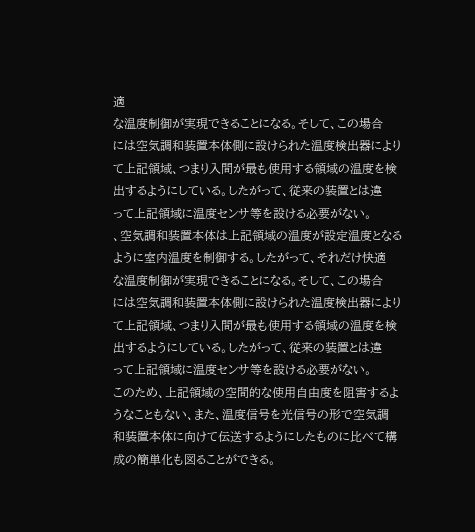適
な温度制御が実現できることになる。そして、この場合
には空気調和装置本体側に設けられた温度検出器により
て上記領域、つまり入間が最も使用する領域の温度を検
出するようにしている。したがって、従来の装置とは違
って上記領域に温度センサ等を設ける必要がない。
、空気調和装置本体は上記領域の温度が設定温度となる
ように室内温度を制御する。したがって、それだけ快適
な温度制御が実現できることになる。そして、この場合
には空気調和装置本体側に設けられた温度検出器により
て上記領域、つまり入間が最も使用する領域の温度を検
出するようにしている。したがって、従来の装置とは違
って上記領域に温度センサ等を設ける必要がない。
このため、上記領域の空間的な使用自由度を阻害するよ
うなこともない、また、温度信号を光信号の形で空気調
和装置本体に向けて伝送するようにしたものに比べて構
成の簡単化も図ることができる。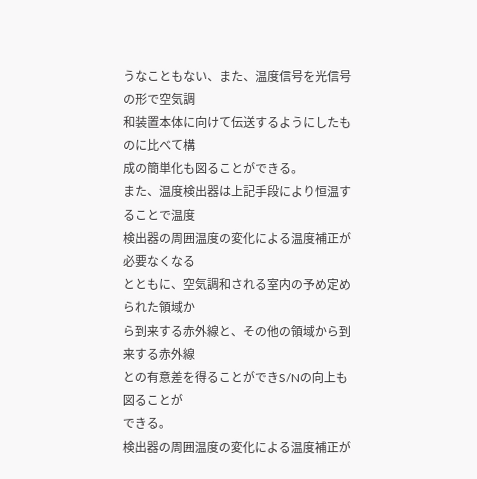うなこともない、また、温度信号を光信号の形で空気調
和装置本体に向けて伝送するようにしたものに比べて構
成の簡単化も図ることができる。
また、温度検出器は上記手段により恒温することで温度
検出器の周囲温度の変化による温度補正が必要なくなる
とともに、空気調和される室内の予め定められた領域か
ら到来する赤外線と、その他の領域から到来する赤外線
との有意差を得ることができS/Nの向上も図ることが
できる。
検出器の周囲温度の変化による温度補正が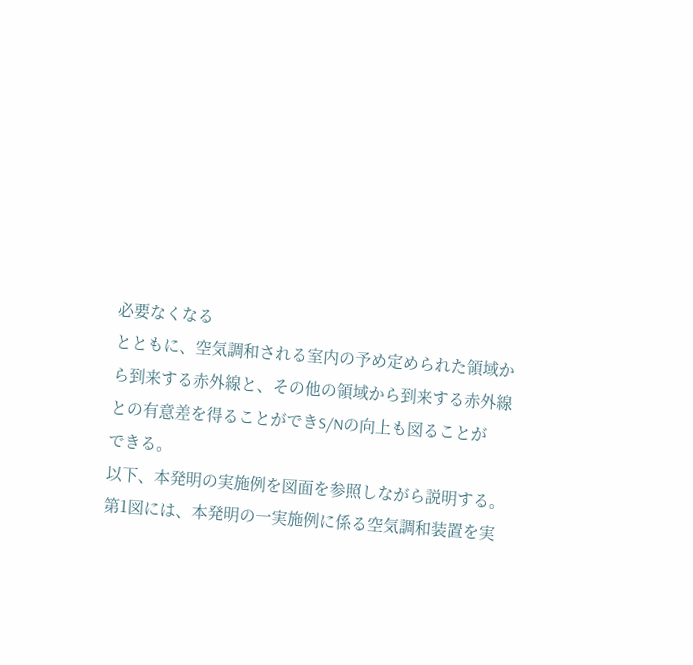必要なくなる
とともに、空気調和される室内の予め定められた領域か
ら到来する赤外線と、その他の領域から到来する赤外線
との有意差を得ることができS/Nの向上も図ることが
できる。
以下、本発明の実施例を図面を参照しながら説明する。
第1図には、本発明の一実施例に係る空気調和装置を実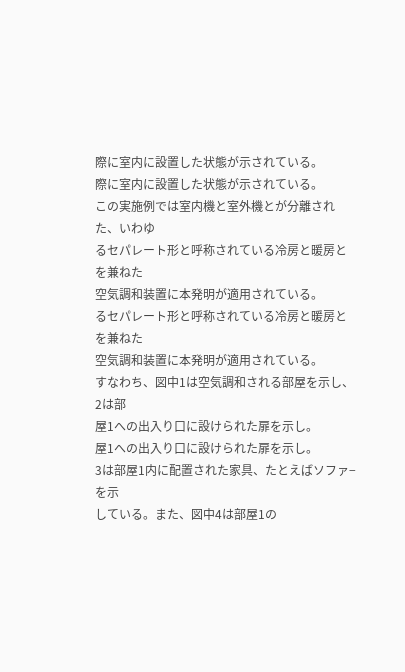際に室内に設置した状態が示されている。
際に室内に設置した状態が示されている。
この実施例では室内機と室外機とが分離された、いわゆ
るセパレート形と呼称されている冷房と暖房とを兼ねた
空気調和装置に本発明が適用されている。
るセパレート形と呼称されている冷房と暖房とを兼ねた
空気調和装置に本発明が適用されている。
すなわち、図中1は空気調和される部屋を示し、2は部
屋1への出入り口に設けられた扉を示し。
屋1への出入り口に設けられた扉を示し。
3は部屋1内に配置された家具、たとえばソファ−を示
している。また、図中4は部屋1の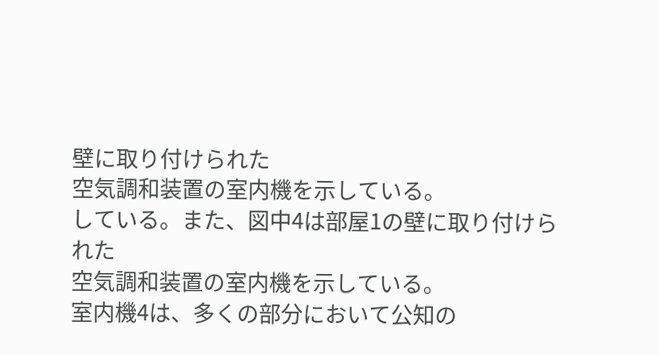壁に取り付けられた
空気調和装置の室内機を示している。
している。また、図中4は部屋1の壁に取り付けられた
空気調和装置の室内機を示している。
室内機4は、多くの部分において公知の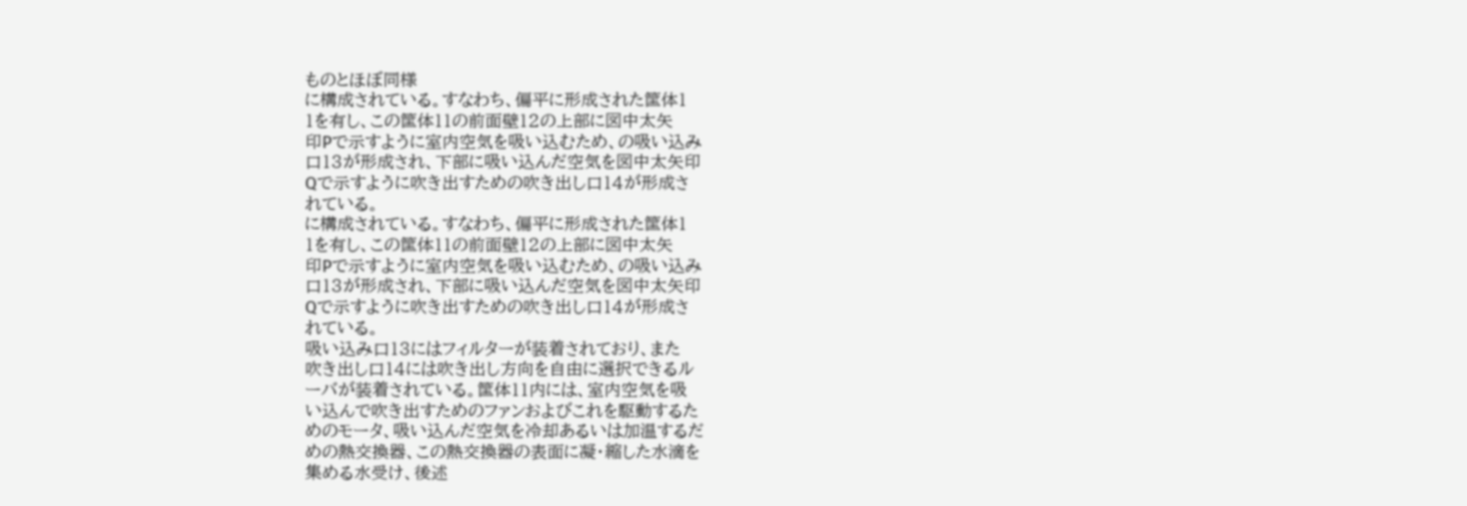ものとほぼ同様
に構成されている。すなわち、偏平に形成された筐体1
1を有し、この筐体11の前面壁12の上部に図中太矢
印Pで示すように室内空気を吸い込むため、の吸い込み
口13が形成され、下部に吸い込んだ空気を図中太矢印
Qで示すように吹き出すための吹き出し口14が形成さ
れている。
に構成されている。すなわち、偏平に形成された筐体1
1を有し、この筐体11の前面壁12の上部に図中太矢
印Pで示すように室内空気を吸い込むため、の吸い込み
口13が形成され、下部に吸い込んだ空気を図中太矢印
Qで示すように吹き出すための吹き出し口14が形成さ
れている。
吸い込み口13にはフィルターが装着されており、また
吹き出し口14には吹き出し方向を自由に選択できるル
ーバが装着されている。筐体11内には、室内空気を吸
い込んで吹き出すためのファンおよびこれを駆動するた
めのモータ、吸い込んだ空気を冷却あるいは加温するだ
めの熱交換器、この熱交換器の表面に凝・縮した水滴を
集める水受け、後述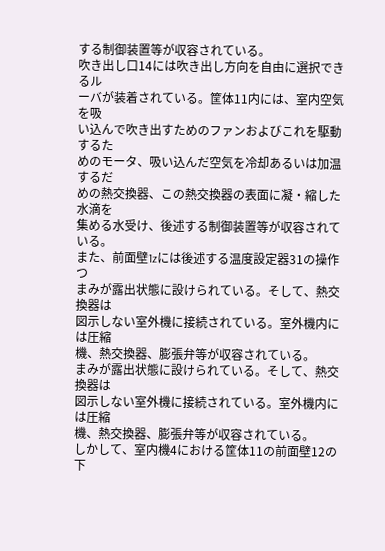する制御装置等が収容されている。
吹き出し口14には吹き出し方向を自由に選択できるル
ーバが装着されている。筐体11内には、室内空気を吸
い込んで吹き出すためのファンおよびこれを駆動するた
めのモータ、吸い込んだ空気を冷却あるいは加温するだ
めの熱交換器、この熱交換器の表面に凝・縮した水滴を
集める水受け、後述する制御装置等が収容されている。
また、前面壁1zには後述する温度設定器31の操作つ
まみが露出状態に設けられている。そして、熱交換器は
図示しない室外機に接続されている。室外機内には圧縮
機、熱交換器、膨張弁等が収容されている。
まみが露出状態に設けられている。そして、熱交換器は
図示しない室外機に接続されている。室外機内には圧縮
機、熱交換器、膨張弁等が収容されている。
しかして、室内機4における筐体11の前面壁12の下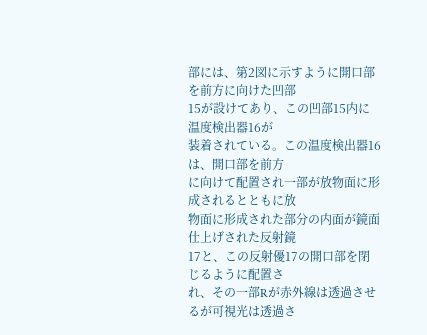部には、第2図に示すように開口部を前方に向けた凹部
15が設けてあり、この凹部15内に温度検出器16が
装着されている。この温度検出器16は、開口部を前方
に向けて配置され一部が放物面に形成されるとともに放
物面に形成された部分の内面が鏡面仕上げされた反射鏡
17と、この反射優17の開口部を閉じるように配置さ
れ、その一部Rが赤外線は透過させるが可視光は透過さ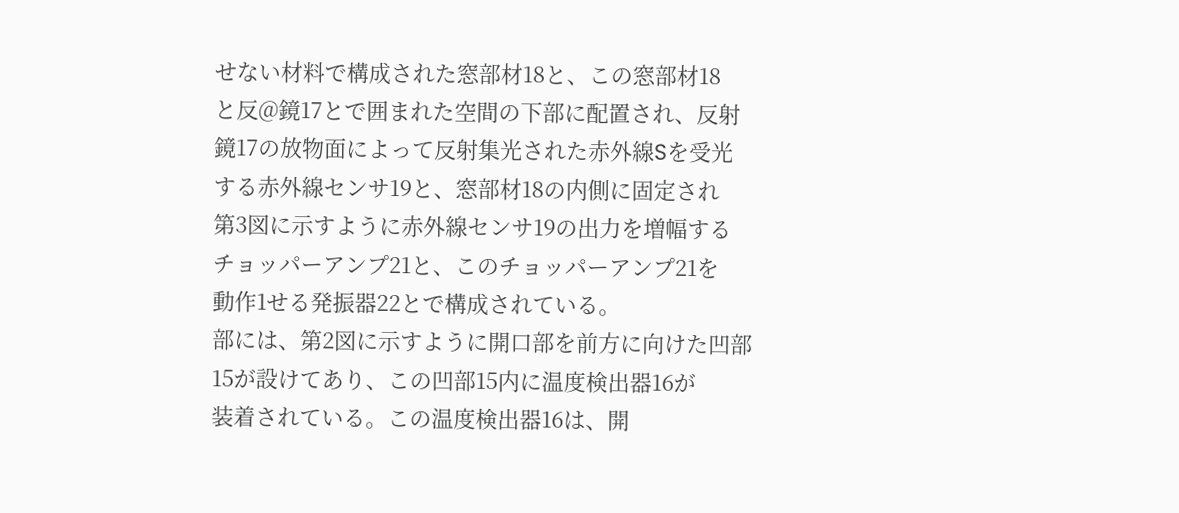せない材料で構成された窓部材18と、この窓部材18
と反@鏡17とで囲まれた空間の下部に配置され、反射
鏡17の放物面によって反射集光された赤外線Sを受光
する赤外線センサ19と、窓部材18の内側に固定され
第3図に示すように赤外線センサ19の出力を増幅する
チョッパーアンプ21と、このチョッパーアンプ21を
動作1せる発振器22とで構成されている。
部には、第2図に示すように開口部を前方に向けた凹部
15が設けてあり、この凹部15内に温度検出器16が
装着されている。この温度検出器16は、開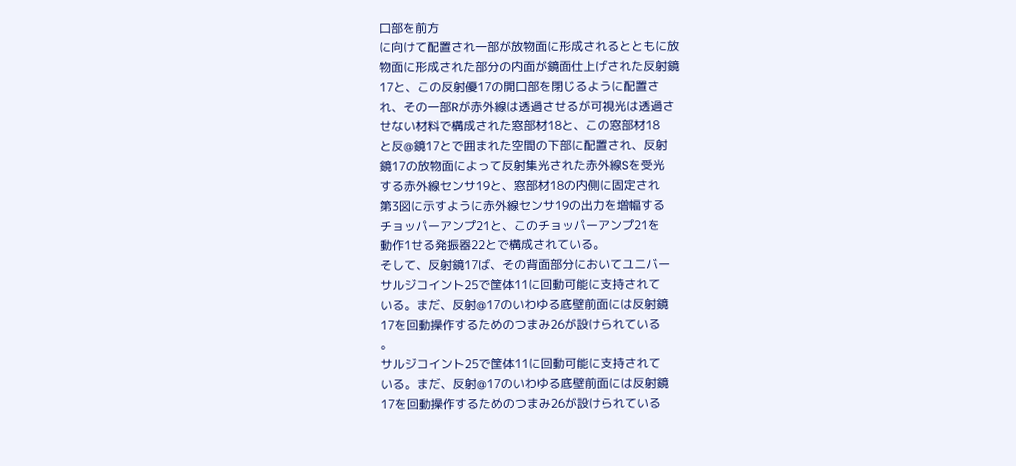口部を前方
に向けて配置され一部が放物面に形成されるとともに放
物面に形成された部分の内面が鏡面仕上げされた反射鏡
17と、この反射優17の開口部を閉じるように配置さ
れ、その一部Rが赤外線は透過させるが可視光は透過さ
せない材料で構成された窓部材18と、この窓部材18
と反@鏡17とで囲まれた空間の下部に配置され、反射
鏡17の放物面によって反射集光された赤外線Sを受光
する赤外線センサ19と、窓部材18の内側に固定され
第3図に示すように赤外線センサ19の出力を増幅する
チョッパーアンプ21と、このチョッパーアンプ21を
動作1せる発振器22とで構成されている。
そして、反射鏡17ば、その背面部分においてユニバー
サルジコイント25で筐体11に回動可能に支持されて
いる。まだ、反射@17のいわゆる底壁前面には反射鏡
17を回動操作するためのつまみ26が設けられている
。
サルジコイント25で筐体11に回動可能に支持されて
いる。まだ、反射@17のいわゆる底壁前面には反射鏡
17を回動操作するためのつまみ26が設けられている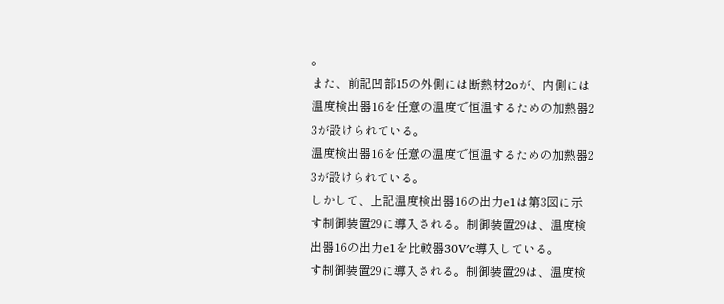。
また、前記凹部15の外側には断熱材2oが、内側には
温度検出器16を任意の温度で恒温するための加熱器2
3が設けられている。
温度検出器16を任意の温度で恒温するための加熱器2
3が設けられている。
しかして、上記温度検出器16の出力e1は第3図に示
す制御装置29に導入される。制御装置29は、温度検
出器16の出力e1を比較器30V′c導入している。
す制御装置29に導入される。制御装置29は、温度検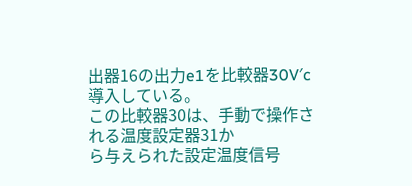出器16の出力e1を比較器30V′c導入している。
この比較器30は、手動で操作される温度設定器31か
ら与えられた設定温度信号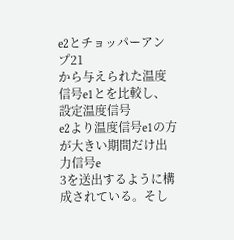e2とチョッパーアンプ21
から与えられた温度信号e1とを比較し、設定温度信号
e2より温度信号e1の方が大きい期間だけ出力信号e
3を送出するように構成されている。そし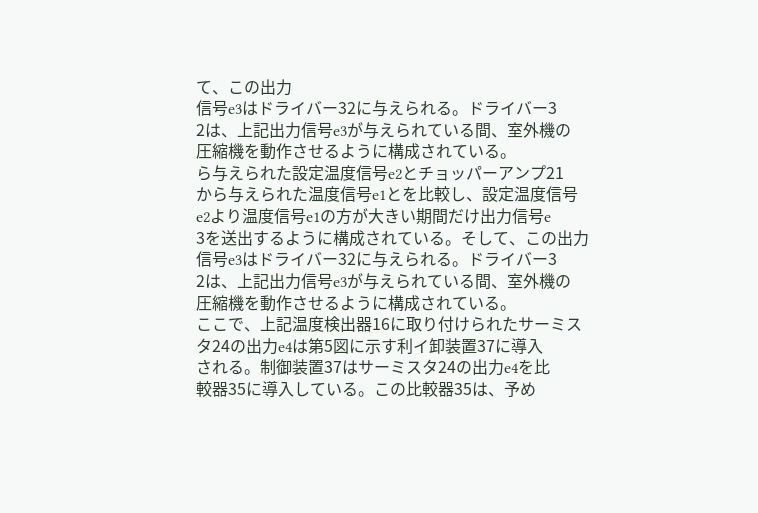て、この出力
信号e3はドライバー32に与えられる。ドライバー3
2は、上記出力信号e3が与えられている間、室外機の
圧縮機を動作させるように構成されている。
ら与えられた設定温度信号e2とチョッパーアンプ21
から与えられた温度信号e1とを比較し、設定温度信号
e2より温度信号e1の方が大きい期間だけ出力信号e
3を送出するように構成されている。そして、この出力
信号e3はドライバー32に与えられる。ドライバー3
2は、上記出力信号e3が与えられている間、室外機の
圧縮機を動作させるように構成されている。
ここで、上記温度検出器16に取り付けられたサーミス
タ24の出力e4は第5図に示す利イ卸装置37に導入
される。制御装置37はサーミスタ24の出力e4を比
較器35に導入している。この比較器35は、予め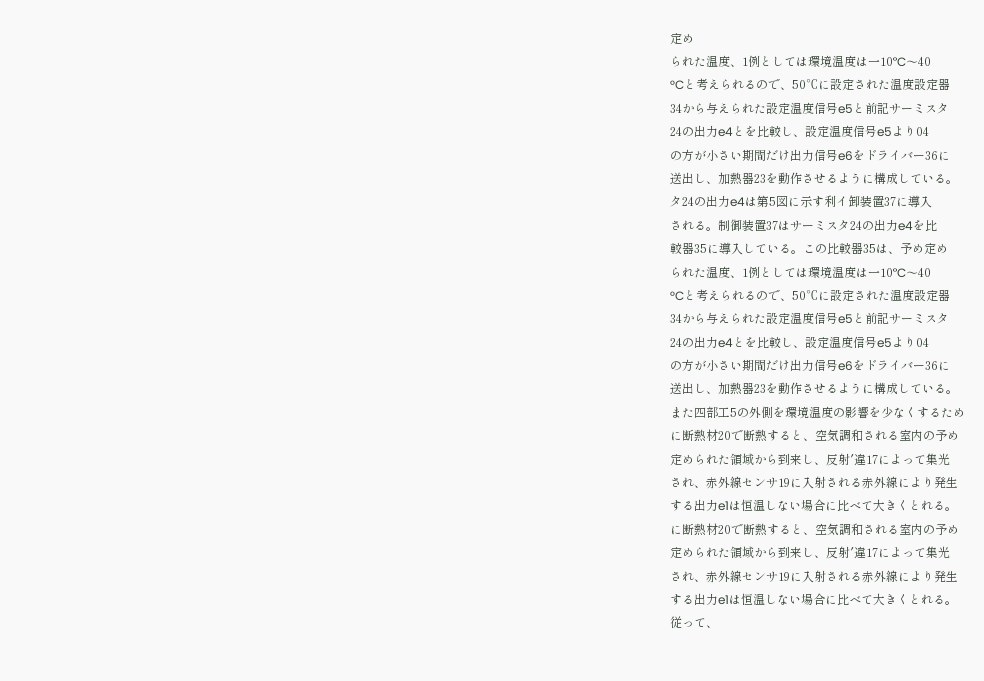定め
られた温度、1例としては環境温度は一10°C〜40
°Cと考えられるので、50℃に設定された温度設定器
34から与えられた設定温度信号e5と前記サーミスタ
24の出力e4とを比較し、設定温度信号e5より04
の方が小さい期間だけ出力信号e6をドライバー36に
送出し、加熱器23を動作させるように構成している。
タ24の出力e4は第5図に示す利イ卸装置37に導入
される。制御装置37はサーミスタ24の出力e4を比
較器35に導入している。この比較器35は、予め定め
られた温度、1例としては環境温度は一10°C〜40
°Cと考えられるので、50℃に設定された温度設定器
34から与えられた設定温度信号e5と前記サーミスタ
24の出力e4とを比較し、設定温度信号e5より04
の方が小さい期間だけ出力信号e6をドライバー36に
送出し、加熱器23を動作させるように構成している。
また四部工5の外側を環境温度の影響を少なくするため
に断熱材20で断熱すると、空気調和される室内の予め
定められた領域から到来し、反射′違17によって集光
され、赤外線センサ19に入射される赤外線により発生
する出力e1は恒温しない場合に比べて大きくとれる。
に断熱材20で断熱すると、空気調和される室内の予め
定められた領域から到来し、反射′違17によって集光
され、赤外線センサ19に入射される赤外線により発生
する出力e1は恒温しない場合に比べて大きくとれる。
従って、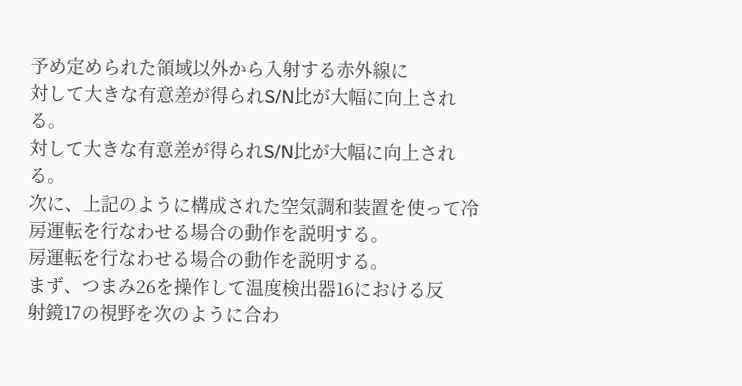予め定められた領域以外から入射する赤外線に
対して大きな有意差が得られS/N比が大幅に向上され
る。
対して大きな有意差が得られS/N比が大幅に向上され
る。
次に、上記のように構成された空気調和装置を使って冷
房運転を行なわせる場合の動作を説明する。
房運転を行なわせる場合の動作を説明する。
まず、つまみ26を操作して温度検出器16における反
射鏡17の視野を次のように合わ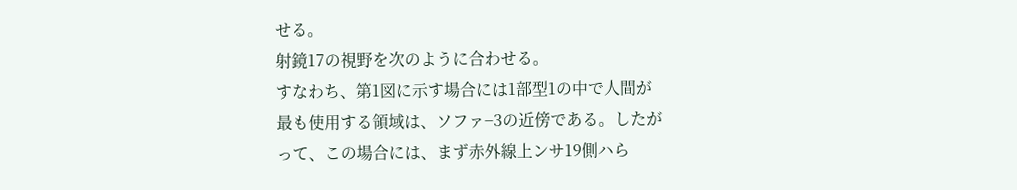せる。
射鏡17の視野を次のように合わせる。
すなわち、第1図に示す場合には1部型1の中で人間が
最も使用する領域は、ソファ−3の近傍である。したが
って、この場合には、まず赤外線上ンサ19側ハら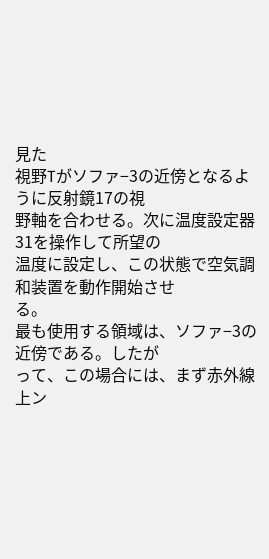見た
視野Tがソファ−3の近傍となるように反射鏡17の視
野軸を合わせる。次に温度設定器31を操作して所望の
温度に設定し、この状態で空気調和装置を動作開始させ
る。
最も使用する領域は、ソファ−3の近傍である。したが
って、この場合には、まず赤外線上ン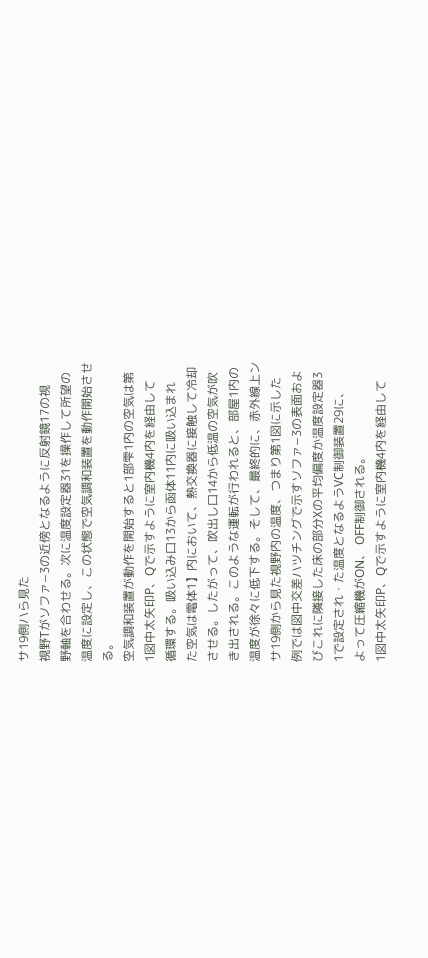サ19側ハら見た
視野Tがソファ−3の近傍となるように反射鏡17の視
野軸を合わせる。次に温度設定器31を操作して所望の
温度に設定し、この状態で空気調和装置を動作開始させ
る。
空気調和装置が動作を開始すると1部雫1内の空気は第
1図中太矢印P、Qで示すように室内機4内を経由して
循環する。吸い込み口13から函体11内に吸い込まれ
た空気は電体1】内において、熱交換器に接触して冷却
させる。したがって、吹出し口14から低温の空気が吹
き出される。このような運転が行われると、部屋1内の
温度が徐々に低下する。そして、最終的に、赤外線上ン
サ19側から見た視野内の温度、つまり第1図に示した
例では図中交差ハツチングで示すソファ−3の表面およ
びこれに隣接した床の部分Xの平均偏度か温度設定器3
1で設定され・た温度となるようVC制御装置29に、
よって圧縮機がON、 OFF制御される。
1図中太矢印P、Qで示すように室内機4内を経由して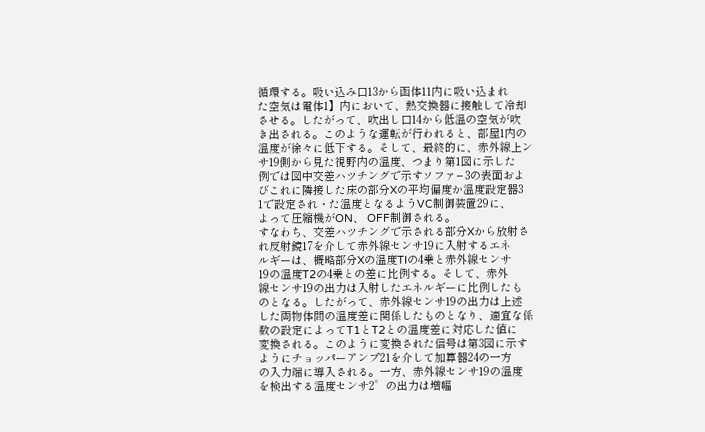循環する。吸い込み口13から函体11内に吸い込まれ
た空気は電体1】内において、熱交換器に接触して冷却
させる。したがって、吹出し口14から低温の空気が吹
き出される。このような運転が行われると、部屋1内の
温度が徐々に低下する。そして、最終的に、赤外線上ン
サ19側から見た視野内の温度、つまり第1図に示した
例では図中交差ハツチングで示すソファ−3の表面およ
びこれに隣接した床の部分Xの平均偏度か温度設定器3
1で設定され・た温度となるようVC制御装置29に、
よって圧縮機がON、 OFF制御される。
すなわち、交差ハツチングで示される部分Xから放射さ
れ反射鏡17を介して赤外線センサ19に入射するエネ
ルギーは、概略部分Xの温度TIの4乗と赤外線センサ
19の温度T2の4乗との差に比例する。そして、赤外
線センサ19の出力は入射したエネルギーに比例したも
のとなる。したがって、赤外線センサ19の出力は上述
した両物体間の温度差に関係したものとなり、適宜な係
数の設定によってT1とT2との温度差に対応した値に
変換される。このように変換された信号は第3図に示す
ようにチョッパーアンプ21を介して加算器24の一方
の入力端に導入される。一方、赤外線センサ19の温度
を検出する温度センサ2゜の出力は増幅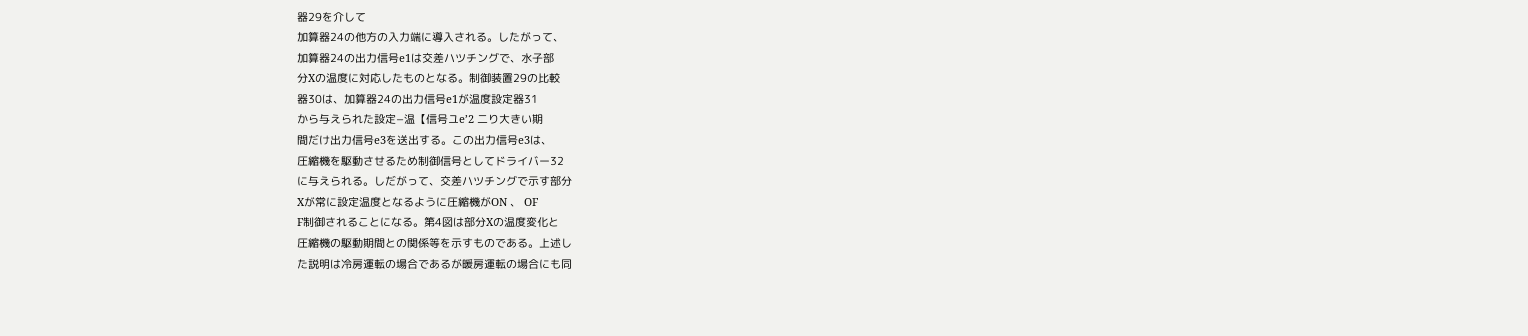器29を介して
加算器24の他方の入力端に導入される。したがって、
加算器24の出力信号e1は交差ハツチングで、水子部
分Xの温度に対応したものとなる。制御装置29の比較
器30は、加算器24の出力信号e1が温度設定器31
から与えられた設定−温【信号ユe’2 二り大きい期
間だけ出力信号e3を送出する。この出力信号e3は、
圧縮機を駆動させるため制御信号としてドライバー32
に与えられる。しだがって、交差ハツチングで示す部分
Xが常に設定温度となるように圧縮機がON 、 OF
F制御されることになる。第4図は部分Xの温度変化と
圧縮機の駆動期間との関係等を示すものである。上述し
た説明は冷房運転の場合であるが暖房運転の場合にも同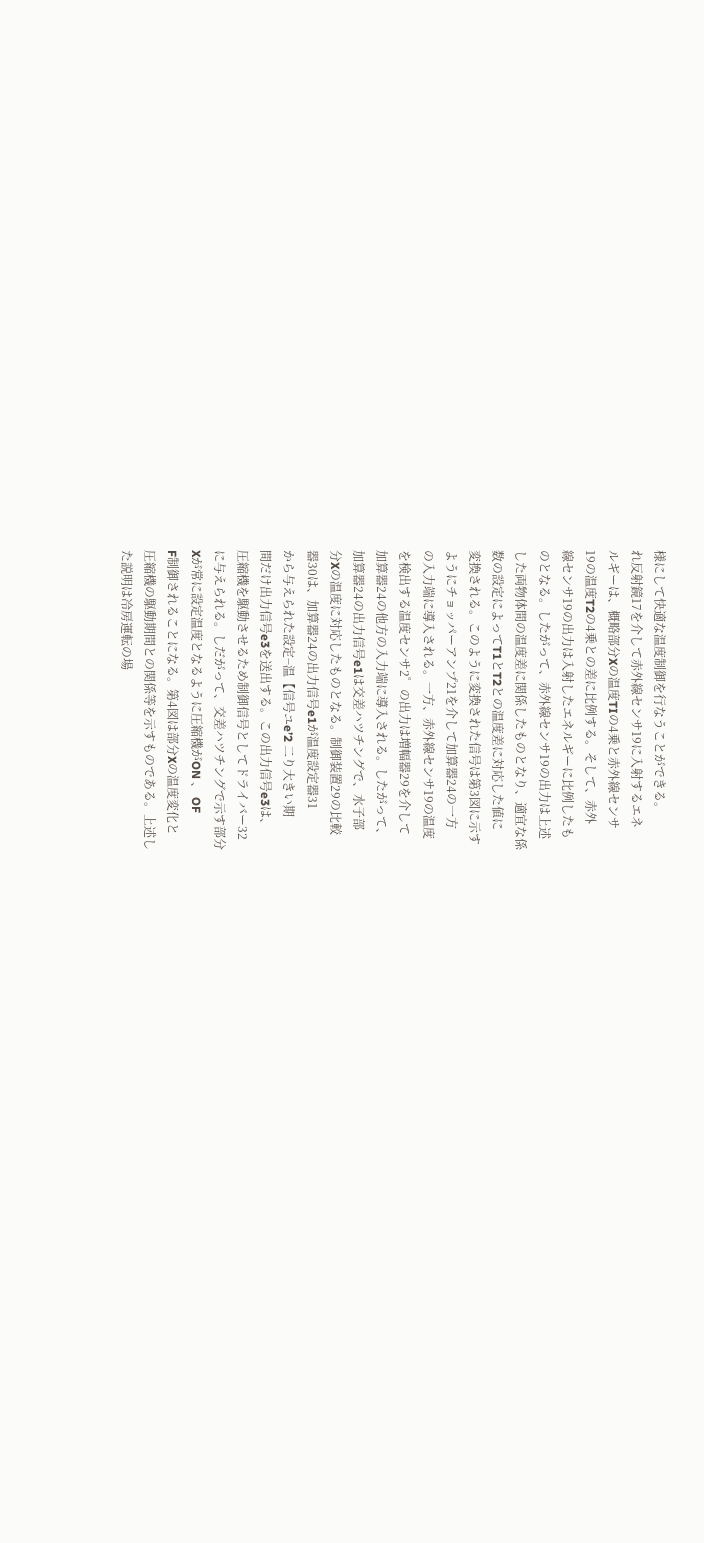様にして快適な温度制御を行なうことができる。
れ反射鏡17を介して赤外線センサ19に入射するエネ
ルギーは、概略部分Xの温度TIの4乗と赤外線センサ
19の温度T2の4乗との差に比例する。そして、赤外
線センサ19の出力は入射したエネルギーに比例したも
のとなる。したがって、赤外線センサ19の出力は上述
した両物体間の温度差に関係したものとなり、適宜な係
数の設定によってT1とT2との温度差に対応した値に
変換される。このように変換された信号は第3図に示す
ようにチョッパーアンプ21を介して加算器24の一方
の入力端に導入される。一方、赤外線センサ19の温度
を検出する温度センサ2゜の出力は増幅器29を介して
加算器24の他方の入力端に導入される。したがって、
加算器24の出力信号e1は交差ハツチングで、水子部
分Xの温度に対応したものとなる。制御装置29の比較
器30は、加算器24の出力信号e1が温度設定器31
から与えられた設定−温【信号ユe’2 二り大きい期
間だけ出力信号e3を送出する。この出力信号e3は、
圧縮機を駆動させるため制御信号としてドライバー32
に与えられる。しだがって、交差ハツチングで示す部分
Xが常に設定温度となるように圧縮機がON 、 OF
F制御されることになる。第4図は部分Xの温度変化と
圧縮機の駆動期間との関係等を示すものである。上述し
た説明は冷房運転の場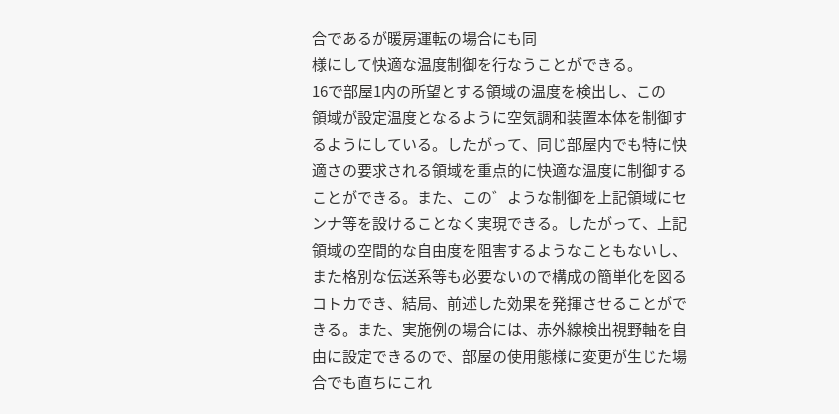合であるが暖房運転の場合にも同
様にして快適な温度制御を行なうことができる。
16で部屋1内の所望とする領域の温度を検出し、この
領域が設定温度となるように空気調和装置本体を制御す
るようにしている。したがって、同じ部屋内でも特に快
適さの要求される領域を重点的に快適な温度に制御する
ことができる。また、この゛ような制御を上記領域にセ
ンナ等を設けることなく実現できる。したがって、上記
領域の空間的な自由度を阻害するようなこともないし、
また格別な伝送系等も必要ないので構成の簡単化を図る
コトカでき、結局、前述した効果を発揮させることがで
きる。また、実施例の場合には、赤外線検出視野軸を自
由に設定できるので、部屋の使用態様に変更が生じた場
合でも直ちにこれ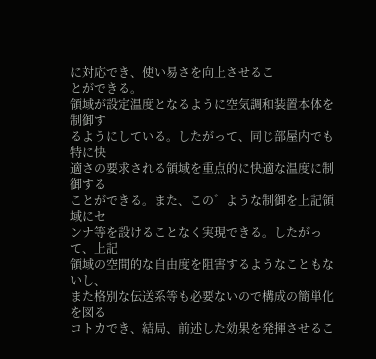に対応でき、使い易さを向上させるこ
とができる。
領域が設定温度となるように空気調和装置本体を制御す
るようにしている。したがって、同じ部屋内でも特に快
適さの要求される領域を重点的に快適な温度に制御する
ことができる。また、この゛ような制御を上記領域にセ
ンナ等を設けることなく実現できる。したがって、上記
領域の空間的な自由度を阻害するようなこともないし、
また格別な伝送系等も必要ないので構成の簡単化を図る
コトカでき、結局、前述した効果を発揮させるこ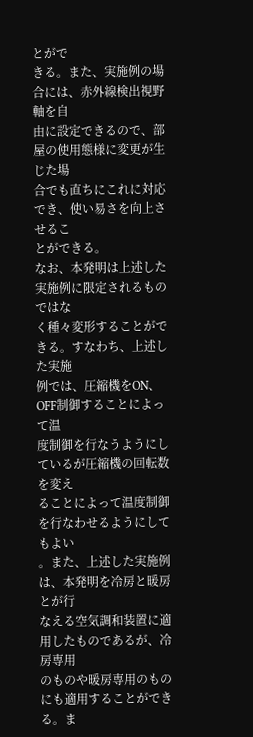とがで
きる。また、実施例の場合には、赤外線検出視野軸を自
由に設定できるので、部屋の使用態様に変更が生じた場
合でも直ちにこれに対応でき、使い易さを向上させるこ
とができる。
なお、本発明は上述した実施例に限定されるものではな
く種々変形することができる。すなわち、上述した実施
例では、圧縮機をON、OFF制御することによって温
度制御を行なうようにしているが圧縮機の回転数を変え
ることによって温度制御を行なわせるようにしてもよい
。また、上述した実施例は、本発明を冷房と暖房とが行
なえる空気調和装置に適用したものであるが、冷房専用
のものや暖房専用のものにも適用することができる。ま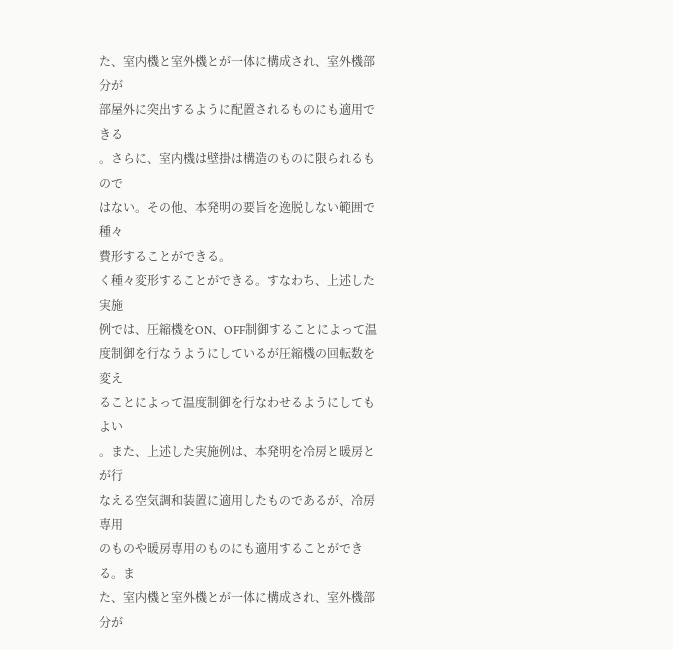た、室内機と室外機とが一体に構成され、室外機部分が
部屋外に突出するように配置されるものにも適用できる
。さらに、室内機は壁掛は構造のものに限られるもので
はない。その他、本発明の要旨を逸脱しない範囲で種々
費形することができる。
く種々変形することができる。すなわち、上述した実施
例では、圧縮機をON、OFF制御することによって温
度制御を行なうようにしているが圧縮機の回転数を変え
ることによって温度制御を行なわせるようにしてもよい
。また、上述した実施例は、本発明を冷房と暖房とが行
なえる空気調和装置に適用したものであるが、冷房専用
のものや暖房専用のものにも適用することができる。ま
た、室内機と室外機とが一体に構成され、室外機部分が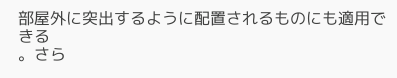部屋外に突出するように配置されるものにも適用できる
。さら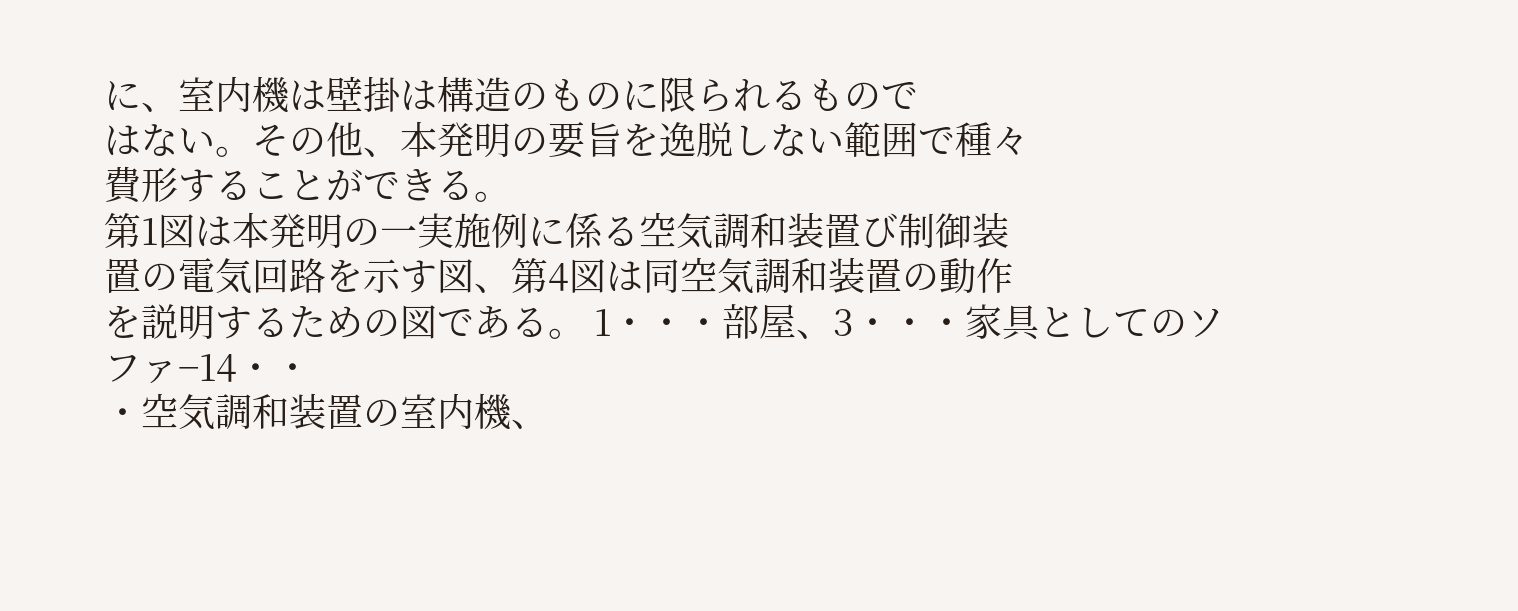に、室内機は壁掛は構造のものに限られるもので
はない。その他、本発明の要旨を逸脱しない範囲で種々
費形することができる。
第1図は本発明の一実施例に係る空気調和装置び制御装
置の電気回路を示す図、第4図は同空気調和装置の動作
を説明するための図である。 1・・・部屋、3・・・家具としてのソファ−14・・
・空気調和装置の室内機、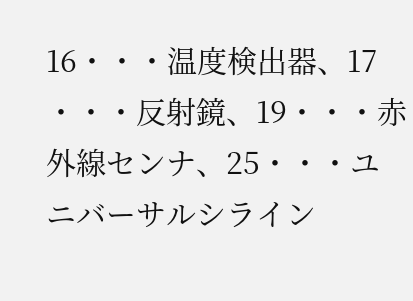16・・・温度検出器、17
・・・反射鏡、19・・・赤外線センナ、25・・・ユ
ニバーサルシライン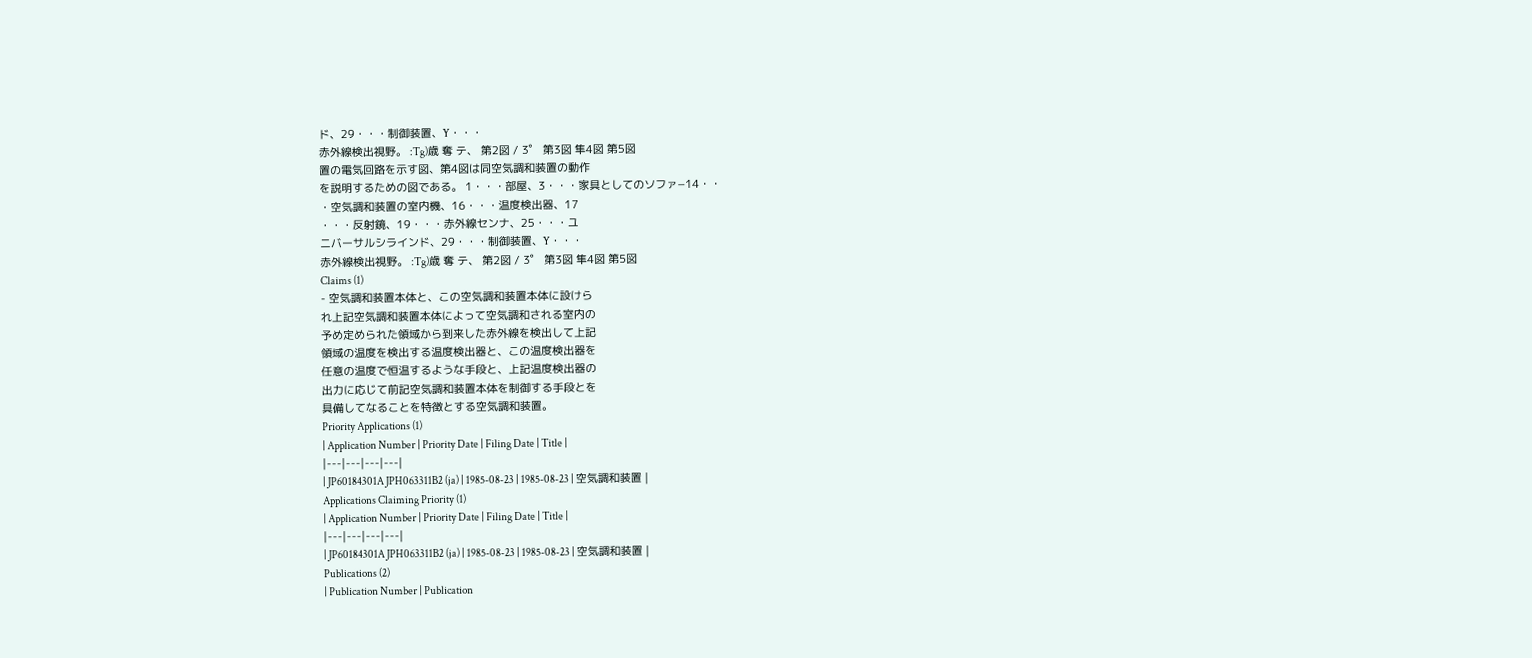ド、29・・・制御装置、Y・・・
赤外線検出視野。 :Tg)歳 奪 テ、 第2図 / 3゜ 第3図 隼4図 第5図
置の電気回路を示す図、第4図は同空気調和装置の動作
を説明するための図である。 1・・・部屋、3・・・家具としてのソファ−14・・
・空気調和装置の室内機、16・・・温度検出器、17
・・・反射鏡、19・・・赤外線センナ、25・・・ユ
ニバーサルシラインド、29・・・制御装置、Y・・・
赤外線検出視野。 :Tg)歳 奪 テ、 第2図 / 3゜ 第3図 隼4図 第5図
Claims (1)
- 空気調和装置本体と、この空気調和装置本体に設けら
れ上記空気調和装置本体によって空気調和される室内の
予め定められた領域から到来した赤外線を検出して上記
領域の温度を検出する温度検出器と、この温度検出器を
任意の温度で恒温するような手段と、上記温度検出器の
出力に応じて前記空気調和装置本体を制御する手段とを
具備してなることを特徴とする空気調和装置。
Priority Applications (1)
| Application Number | Priority Date | Filing Date | Title |
|---|---|---|---|
| JP60184301A JPH063311B2 (ja) | 1985-08-23 | 1985-08-23 | 空気調和装置 |
Applications Claiming Priority (1)
| Application Number | Priority Date | Filing Date | Title |
|---|---|---|---|
| JP60184301A JPH063311B2 (ja) | 1985-08-23 | 1985-08-23 | 空気調和装置 |
Publications (2)
| Publication Number | Publication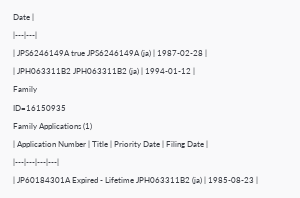Date |
|---|---|
| JPS6246149A true JPS6246149A (ja) | 1987-02-28 |
| JPH063311B2 JPH063311B2 (ja) | 1994-01-12 |
Family
ID=16150935
Family Applications (1)
| Application Number | Title | Priority Date | Filing Date |
|---|---|---|---|
| JP60184301A Expired - Lifetime JPH063311B2 (ja) | 1985-08-23 |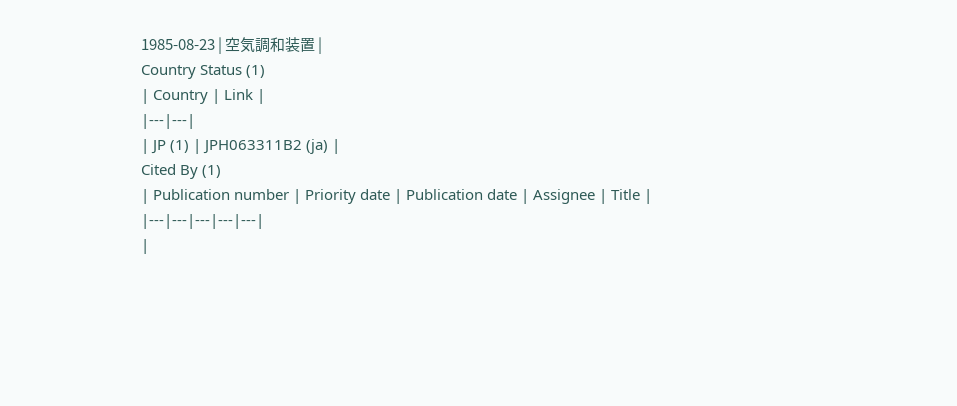1985-08-23 | 空気調和装置 |
Country Status (1)
| Country | Link |
|---|---|
| JP (1) | JPH063311B2 (ja) |
Cited By (1)
| Publication number | Priority date | Publication date | Assignee | Title |
|---|---|---|---|---|
|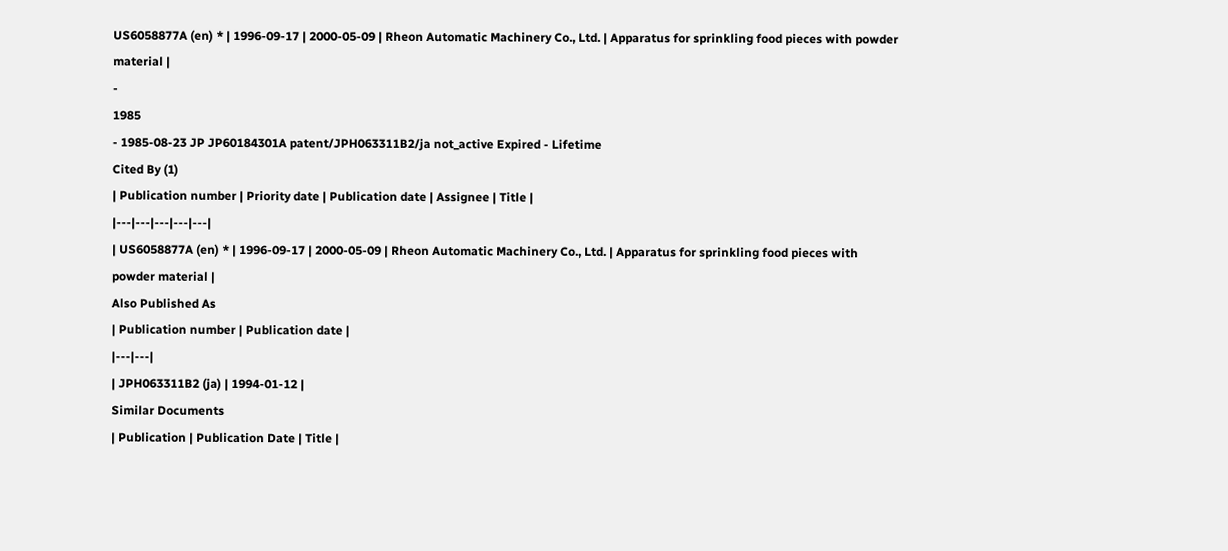US6058877A (en) * | 1996-09-17 | 2000-05-09 | Rheon Automatic Machinery Co., Ltd. | Apparatus for sprinkling food pieces with powder material |
-
1985
- 1985-08-23 JP JP60184301A patent/JPH063311B2/ja not_active Expired - Lifetime
Cited By (1)
| Publication number | Priority date | Publication date | Assignee | Title |
|---|---|---|---|---|
| US6058877A (en) * | 1996-09-17 | 2000-05-09 | Rheon Automatic Machinery Co., Ltd. | Apparatus for sprinkling food pieces with powder material |
Also Published As
| Publication number | Publication date |
|---|---|
| JPH063311B2 (ja) | 1994-01-12 |
Similar Documents
| Publication | Publication Date | Title |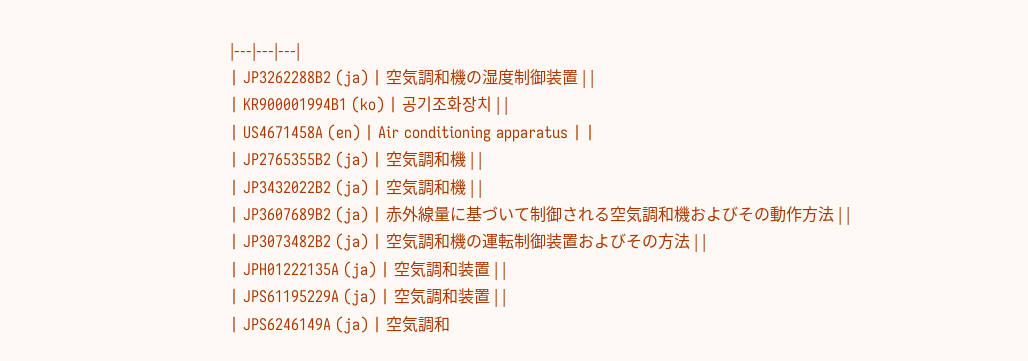|---|---|---|
| JP3262288B2 (ja) | 空気調和機の湿度制御装置 | |
| KR900001994B1 (ko) | 공기조화장치 | |
| US4671458A (en) | Air conditioning apparatus | |
| JP2765355B2 (ja) | 空気調和機 | |
| JP3432022B2 (ja) | 空気調和機 | |
| JP3607689B2 (ja) | 赤外線量に基づいて制御される空気調和機およびその動作方法 | |
| JP3073482B2 (ja) | 空気調和機の運転制御装置およびその方法 | |
| JPH01222135A (ja) | 空気調和装置 | |
| JPS61195229A (ja) | 空気調和装置 | |
| JPS6246149A (ja) | 空気調和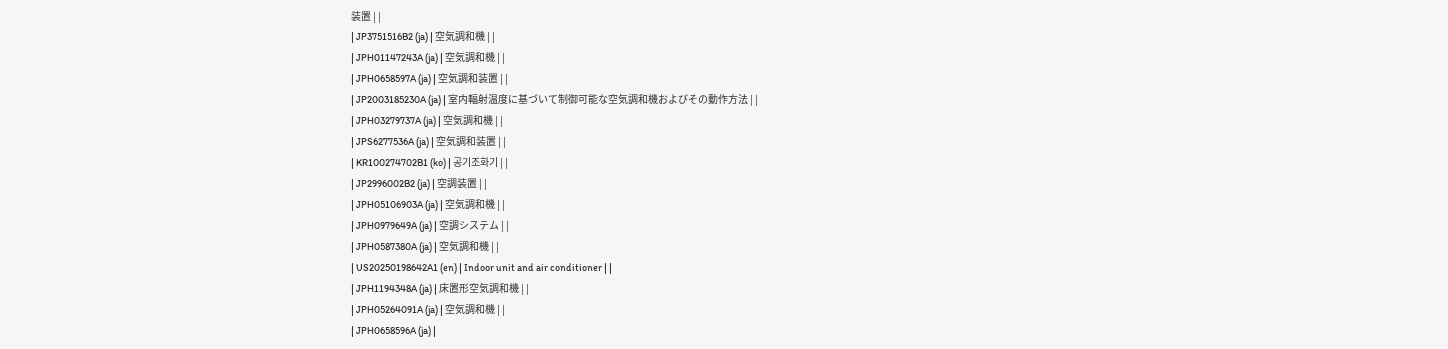装置 | |
| JP3751516B2 (ja) | 空気調和機 | |
| JPH01147243A (ja) | 空気調和機 | |
| JPH0658597A (ja) | 空気調和装置 | |
| JP2003185230A (ja) | 室内輻射温度に基づいて制御可能な空気調和機およびその動作方法 | |
| JPH03279737A (ja) | 空気調和機 | |
| JPS6277536A (ja) | 空気調和装置 | |
| KR100274702B1 (ko) | 공기조화기 | |
| JP2996002B2 (ja) | 空調装置 | |
| JPH05106903A (ja) | 空気調和機 | |
| JPH0979649A (ja) | 空調システム | |
| JPH0587380A (ja) | 空気調和機 | |
| US20250198642A1 (en) | Indoor unit and air conditioner | |
| JPH1194348A (ja) | 床置形空気調和機 | |
| JPH05264091A (ja) | 空気調和機 | |
| JPH0658596A (ja) |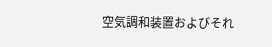空気調和装置およびそれ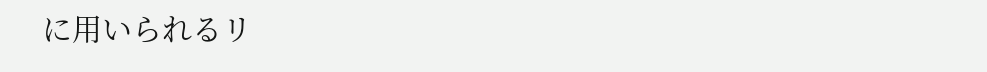に用いられるリ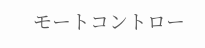モートコントロー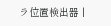ラ位置検出器 |